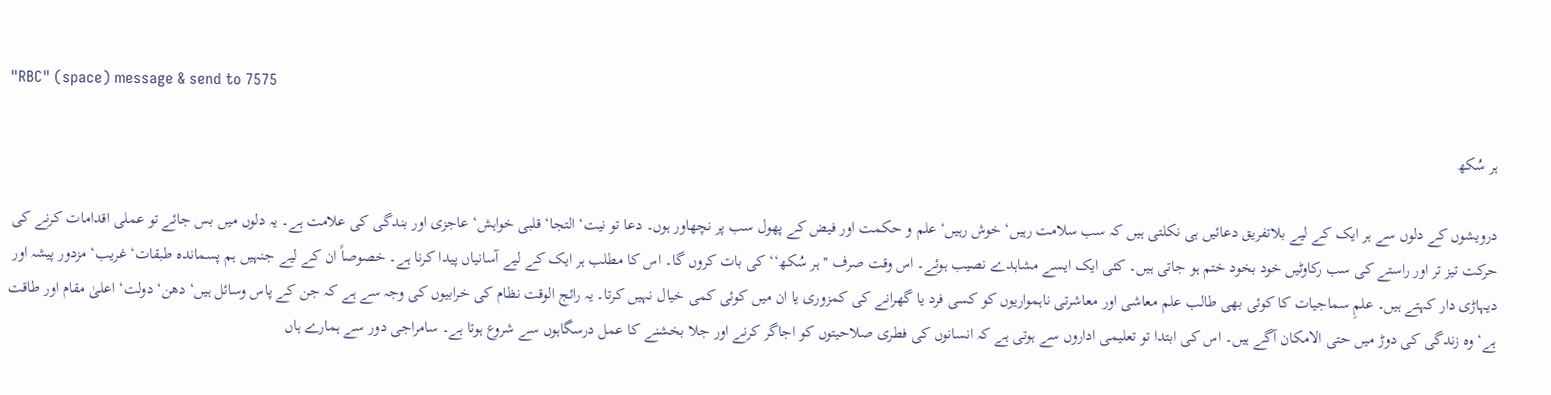"RBC" (space) message & send to 7575

ہر سُکھ

درویشوں کے دلوں سے ہر ایک کے لیے بلاتفریق دعائیں ہی نکلتی ہیں کہ سب سلامت رہیں‘ خوش رہیں‘ علم و حکمت اور فیض کے پھول سب پر نچھاور ہوں۔ دعا تو نیت‘ التجا‘ قلبی خواہش‘ عاجزی اور بندگی کی علامت ہے۔ یہ دلوں میں بس جائے تو عملی اقدامات کرنے کی حرکت تیز تر اور راستے کی سب رکاوٹیں خود بخود ختم ہو جاتی ہیں۔ کئی ایک ایسے مشاہدے نصیب ہوئے۔ اس وقت صرف ''ہر سُکھ‘‘ کی بات کروں گا۔ اس کا مطلب ہر ایک کے لیے آسانیاں پیدا کرنا ہے۔ خصوصاً ان کے لیے جنہیں ہم پسماندہ طبقات‘ غریب‘ مزدور پیشہ اور دیہاڑی دار کہتے ہیں۔ علمِ سماجیات کا کوئی بھی طالب علم معاشی اور معاشرتی ناہمواریوں کو کسی فرد یا گھرانے کی کمزوری یا ان میں کوئی کمی خیال نہیں کرتا۔ یہ رائج الوقت نظام کی خرابیوں کی وجہ سے ہے کہ جن کے پاس وسائل ہیں‘ دھن‘ دولت‘ اعلیٰ مقام اور طاقت ہے‘ وہ زندگی کی دوڑ میں حتی الامکان آگے ہیں۔ اس کی ابتدا تو تعلیمی اداروں سے ہوتی ہے کہ انسانوں کی فطری صلاحیتوں کو اجاگر کرنے اور جلا بخشنے کا عمل درسگاہوں سے شروع ہوتا ہے۔ سامراجی دور سے ہمارے ہاں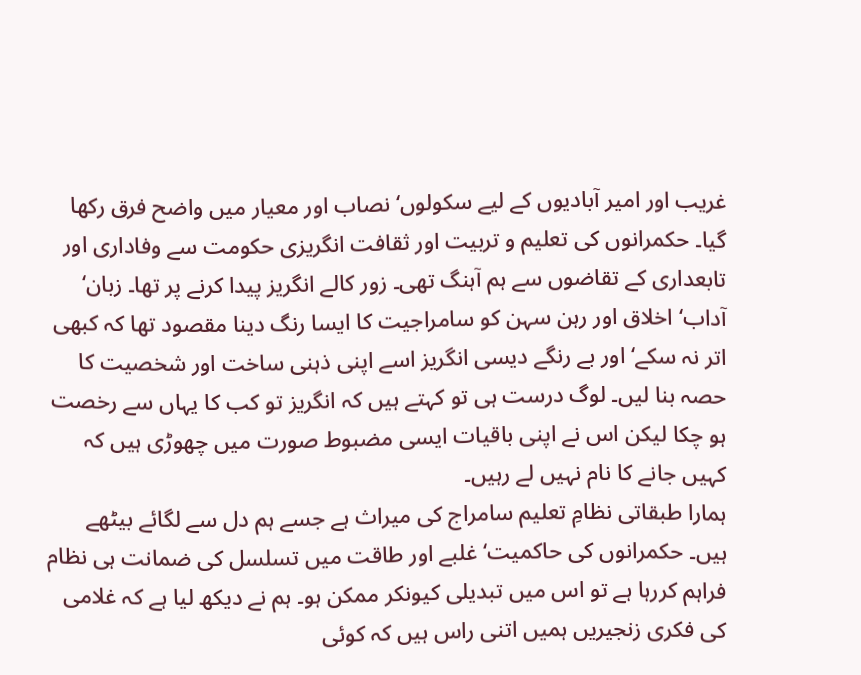غریب اور امیر آبادیوں کے لیے سکولوں‘ نصاب اور معیار میں واضح فرق رکھا گیا۔ حکمرانوں کی تعلیم و تربیت اور ثقافت انگریزی حکومت سے وفاداری اور تابعداری کے تقاضوں سے ہم آہنگ تھی۔ زور کالے انگریز پیدا کرنے پر تھا۔ زبان‘ آداب‘ اخلاق اور رہن سہن کو سامراجیت کا ایسا رنگ دینا مقصود تھا کہ کبھی اتر نہ سکے‘ اور بے رنگے دیسی انگریز اسے اپنی ذہنی ساخت اور شخصیت کا حصہ بنا لیں۔ لوگ درست ہی تو کہتے ہیں کہ انگریز تو کب کا یہاں سے رخصت ہو چکا لیکن اس نے اپنی باقیات ایسی مضبوط صورت میں چھوڑی ہیں کہ کہیں جانے کا نام نہیں لے رہیں۔
ہمارا طبقاتی نظامِ تعلیم سامراج کی میراث ہے جسے ہم دل سے لگائے بیٹھے ہیں۔ حکمرانوں کی حاکمیت‘ غلبے اور طاقت میں تسلسل کی ضمانت ہی نظام فراہم کررہا ہے تو اس میں تبدیلی کیونکر ممکن ہو۔ ہم نے دیکھ لیا ہے کہ غلامی کی فکری زنجیریں ہمیں اتنی راس ہیں کہ کوئی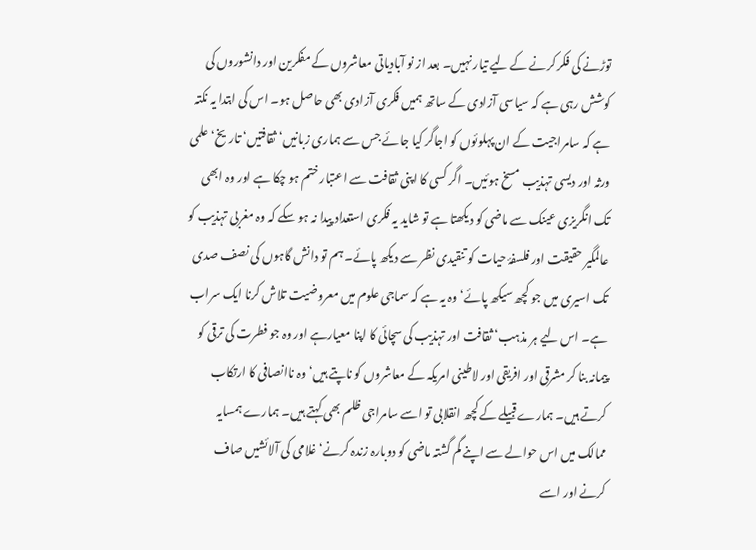توڑنے کی فکر کرنے کے لیے تیار نہیں۔ بعد از نو آبادیاتی معاشروں کے مفکرین اور دانشوروں کی کوشش رہی ہے کہ سیاسی آزادی کے ساتھ ہمیں فکری آزادی بھی حاصل ہو۔ اس کی ابتدا یہ نکتہ ہے کہ سامراجیت کے ان پہلوئوں کو اجاگر کیا جائے جس سے ہماری زبانیں‘ ثقافتیں‘ تاریخ‘ علمی ورثہ اور دیسی تہذیب مسخ ہوئیں۔ اگر کسی کا اپنی ثقافت سے اعتبار ختم ہو چکا ہے اور وہ ابھی تک انگریزی عینک سے ماضی کو دیکھتا ہے تو شاید یہ فکری استعداد پیدا نہ ہو سکے کہ وہ مغربی تہذیب کو عالمگیر حقیقت اور فلسفۂ حیات کو تنقیدی نظر سے دیکھ پائے۔ ہم تو دانش گاہوں کی نصف صدی تک اسیری میں جو کچھ سیکھ پائے‘ وہ یہ ہے کہ سماجی علوم میں معروضیت تلاش کرنا ایک سراب ہے۔ اس لیے ہر مذہب‘ ثقافت اور تہذیب کی سچائی کا اپنا معیارہے اور وہ جو فطرت کی ترقی کو پیمانہ بنا کر مشرقی اور افریقی اور لاطینی امریکہ کے معاشروں کو ناپتے ہیں‘ وہ ناانصافی کا ارتکاب کرتے ہیں۔ ہمارے قبیلے کے کچھ انقلابی تو اسے سامراجی ظلم بھی کہتے ہیں۔ ہمارے ہمسایہ ممالک میں اس حوالے سے اپنے گم گشتہ ماضی کو دوبارہ زندہ کرنے‘ غلامی کی آلائشیں صاف کرنے اور اسے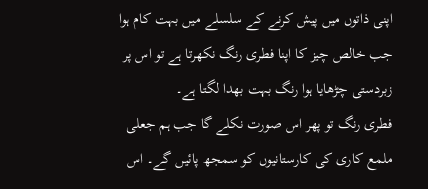اپنی ذاتوں میں پیش کرنے کے سلسلے میں بہت کام ہوا جب خالص چیز کا اپنا فطری رنگ نکھرتا ہے تو اس پر زبردستی چڑھایا ہوا رنگ بہت بھدا لگتا ہے۔
فطری رنگ تو پھر اس صورت نکلے گا جب ہم جعلی ملمع کاری کی کارستانیوں کو سمجھ پائیں گے۔ اس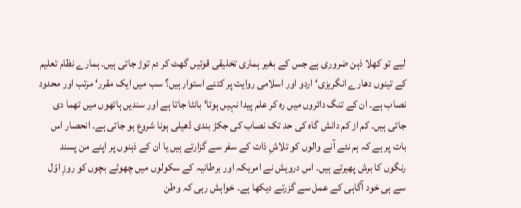لیے تو کھلا ذہن ضروری ہے جس کے بغیر ہماری تخلیقی قوتیں گھٹ کر دم توڑ جاتی ہیں۔ ہمارے نظام تعلیم کے تینوں دھارے انگریزی‘ اردو اور اسلامی روایت پر کتنے استوار ہیں؟ سب میں ایک مقرر‘ مرتب اور محدود نصاب ہے۔ ان کے تنگ دائروں میں رہ کر علم پیدا نہیں ہوتا‘ بانٹا جاتا ہے اور سندیں ہاتھوں میں تھما دی جاتی ہیں۔ کم از کم دانش گاہ کی حد تک نصاب کی جکڑ بندی ڈھیلی ہونا شروع ہو جاتی ہے۔ انحصار اس بات پر ہے کہ ہم نئے آنے والوں کو تلاشِ ذات کے سفر سے گزارتے ہیں یا ان کے ذہنوں پر اپنے من پسند رنگوں کا برش پھیرتے ہیں۔ اس درویش نے امریکہ اور برطانیہ کے سکولوں میں چھوٹے بچوں کو روزِ اوّل سے ہی خود آگاہی کے عمل سے گزرتے دیکھا ہے۔ خواہش رہی کہ وطن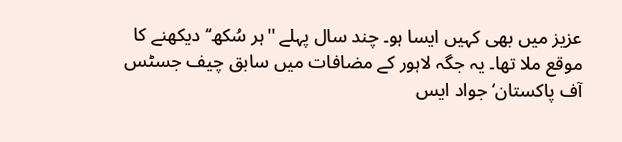عزیز میں بھی کہیں ایسا ہو۔ چند سال پہلے ''ہر سُکھ‘‘ دیکھنے کا موقع ملا تھا۔ یہ جگہ لاہور کے مضافات میں سابق چیف جسٹس آف پاکستان‘ جواد ایس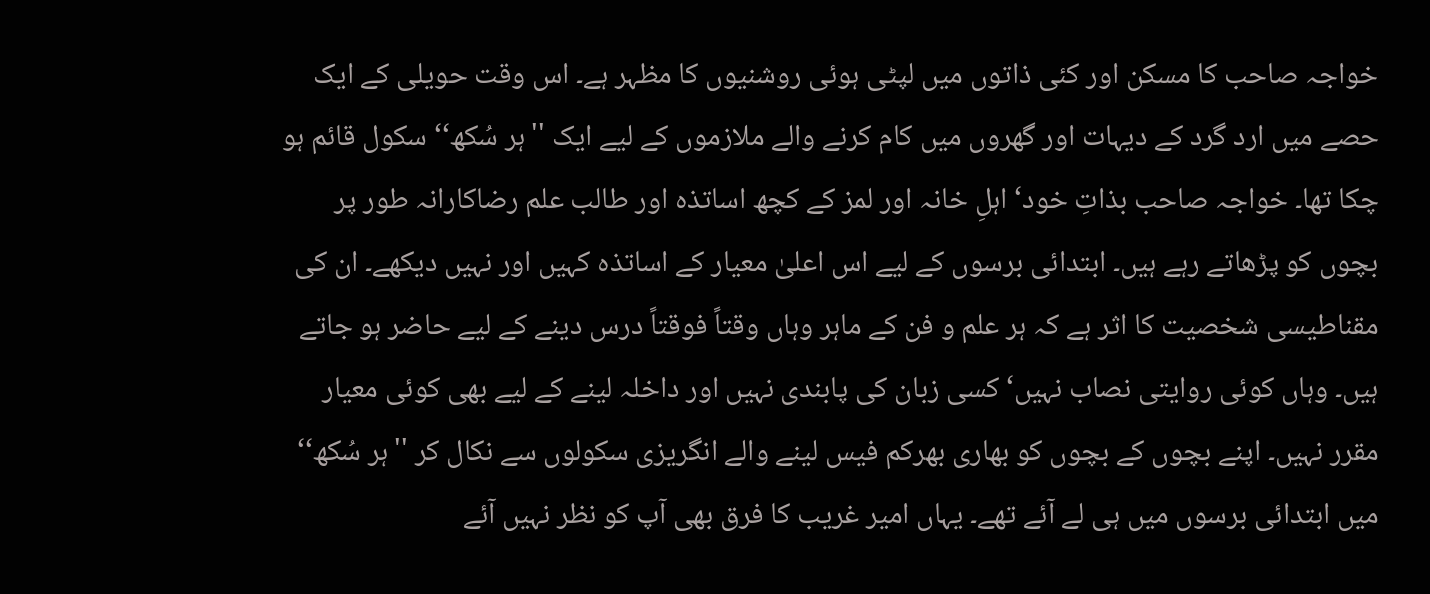خواجہ صاحب کا مسکن اور کئی ذاتوں میں لپٹی ہوئی روشنیوں کا مظہر ہے۔ اس وقت حویلی کے ایک حصے میں ارد گرد کے دیہات اور گھروں میں کام کرنے والے ملازموں کے لیے ایک ''ہر سُکھ‘‘ سکول قائم ہو چکا تھا۔ خواجہ صاحب بذاتِ خود‘ اہلِ خانہ اور لمز کے کچھ اساتذہ اور طالب علم رضاکارانہ طور پر بچوں کو پڑھاتے رہے ہیں۔ ابتدائی برسوں کے لیے اس اعلیٰ معیار کے اساتذہ کہیں اور نہیں دیکھے۔ ان کی مقناطیسی شخصیت کا اثر ہے کہ ہر علم و فن کے ماہر وہاں وقتاً فوقتاً درس دینے کے لیے حاضر ہو جاتے ہیں۔ وہاں کوئی روایتی نصاب نہیں‘ کسی زبان کی پابندی نہیں اور داخلہ لینے کے لیے بھی کوئی معیار مقرر نہیں۔ اپنے بچوں کے بچوں کو بھاری بھرکم فیس لینے والے انگریزی سکولوں سے نکال کر ''ہر سُکھ‘‘ میں ابتدائی برسوں میں ہی لے آئے تھے۔ یہاں امیر غریب کا فرق بھی آپ کو نظر نہیں آئے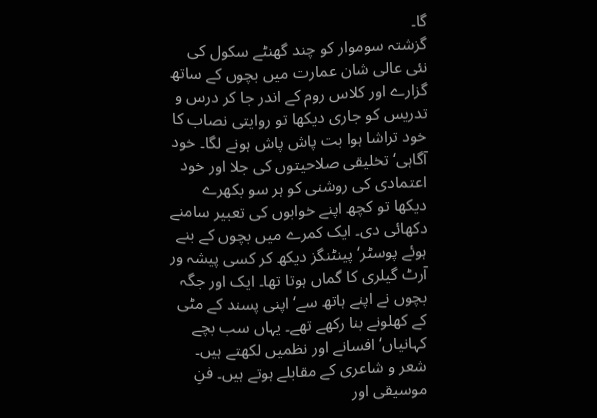گا۔
گزشتہ سوموار کو چند گھنٹے سکول کی نئی عالی شان عمارت میں بچوں کے ساتھ گزارے اور کلاس روم کے اندر جا کر درس و تدریس کو جاری دیکھا تو روایتی نصاب کا خود تراشا ہوا بت پاش پاش ہونے لگا۔ خود آگاہی‘ تخلیقی صلاحیتوں کی جلا اور خود اعتمادی کی روشنی کو ہر سو بکھرے دیکھا تو کچھ اپنے خوابوں کی تعبیر سامنے دکھائی دی۔ ایک کمرے میں بچوں کے بنے ہوئے پوسٹر‘ پینٹنگز دیکھ کر کسی پیشہ ور آرٹ گیلری کا گماں ہوتا تھا۔ ایک اور جگہ بچوں نے اپنے ہاتھ سے‘ اپنی پسند کے مٹی کے کھلونے بنا رکھے تھے۔ یہاں سب بچے کہانیاں‘ افسانے اور نظمیں لکھتے ہیں۔ شعر و شاعری کے مقابلے ہوتے ہیں۔ فنِ موسیقی اور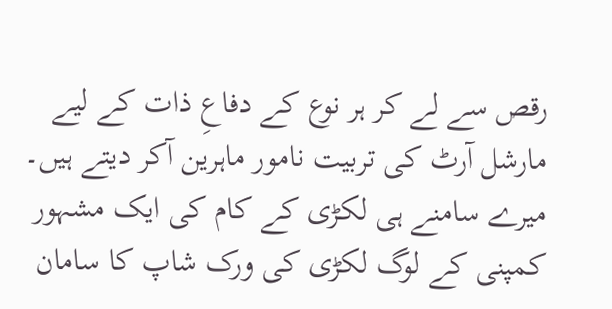رقص سے لے کر ہر نوع کے دفاعِ ذات کے لیے مارشل آرٹ کی تربیت نامور ماہرین آکر دیتے ہیں۔ میرے سامنے ہی لکڑی کے کام کی ایک مشہور کمپنی کے لوگ لکڑی کی ورک شاپ کا سامان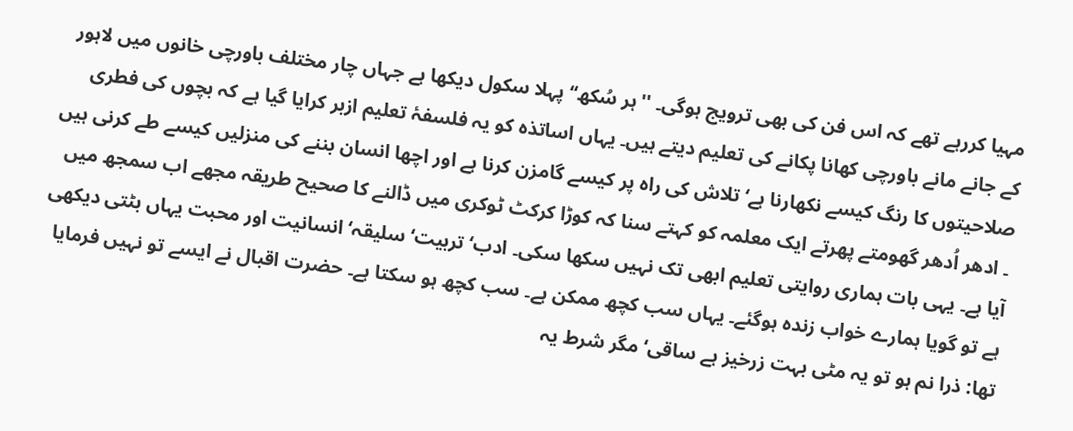مہیا کررہے تھے کہ اس فن کی بھی ترویج ہوگی۔ ''ہر سُکھ‘‘ پہلا سکول دیکھا ہے جہاں چار مختلف باورچی خانوں میں لاہور کے جانے مانے باورچی کھانا پکانے کی تعلیم دیتے ہیں۔ یہاں اساتذہ کو یہ فلسفۂ تعلیم ازبر کرایا گیا ہے کہ بچوں کی فطری صلاحیتوں کا رنگ کیسے نکھارنا ہے‘ تلاش کی راہ پر کیسے گامزن کرنا ہے اور اچھا انسان بننے کی منزلیں کیسے طے کرنی ہیں ۔ ادھر اُدھر گھومتے پھرتے ایک معلمہ کو کہتے سنا کہ کوڑا کرکٹ ٹوکری میں ڈالنے کا صحیح طریقہ مجھے اب سمجھ میں آیا ہے۔ یہی بات ہماری روایتی تعلیم ابھی تک نہیں سکھا سکی۔ ادب‘ تربیت‘ سلیقہ‘ انسانیت اور محبت یہاں بٹتی دیکھی ہے تو گویا ہمارے خواب زندہ ہوگئے۔ یہاں سب کچھ ممکن ہے۔ سب کچھ ہو سکتا ہے۔ حضرت اقبال نے ایسے تو نہیں فرمایا تھا: ذرا نم ہو تو یہ مٹی بہت زرخیز ہے ساقی‘ مگر شرط یہ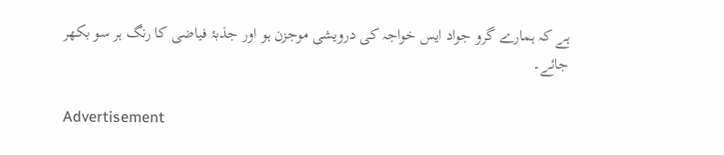ہے کہ ہمارے گرو جواد ایس خواجہ کی درویشی موجزن ہو اور جذبۂ فیاضی کا رنگ ہر سو بکھر جائے۔

Advertisement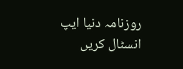روزنامہ دنیا ایپ انسٹال کریں